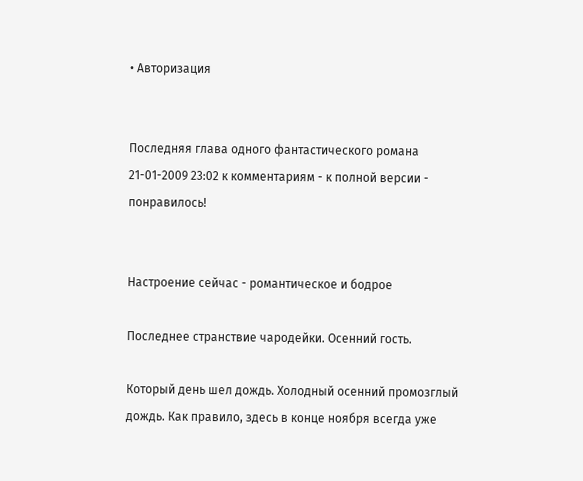• Авторизация


Последняя глава одного фантастического романа 21-01-2009 23:02 к комментариям - к полной версии - понравилось!


Настроение сейчас - романтическое и бодрое

Последнее странствие чародейки. Осенний гость.

Который день шел дождь. Холодный осенний промозглый дождь. Как правило, здесь в конце ноября всегда уже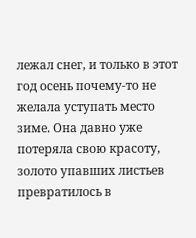лежал снег, и только в этот год осень почему-то не желала уступать место зиме. Она давно уже потеряла свою красоту, золото упавших листьев превратилось в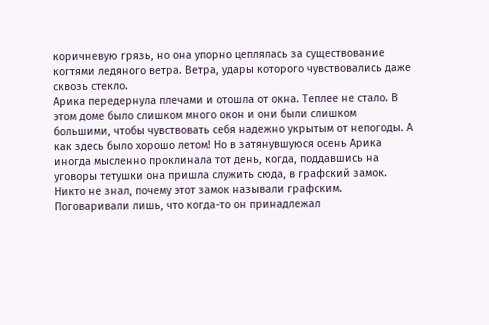коричневую грязь, но она упорно цеплялась за существование когтями ледяного ветра. Ветра, удары которого чувствовались даже сквозь стекло.
Арика передернула плечами и отошла от окна. Теплее не стало. В этом доме было слишком много окон и они были слишком большими, чтобы чувствовать себя надежно укрытым от непогоды. А как здесь было хорошо летом! Но в затянувшуюся осень Арика иногда мысленно проклинала тот день, когда, поддавшись на уговоры тетушки она пришла служить сюда, в графский замок.
Никто не знал, почему этот замок называли графским. Поговаривали лишь, что когда-то он принадлежал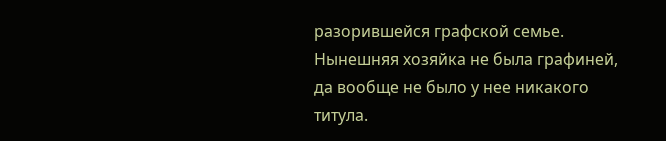разорившейся графской семье. Нынешняя хозяйка не была графиней, да вообще не было у нее никакого титула.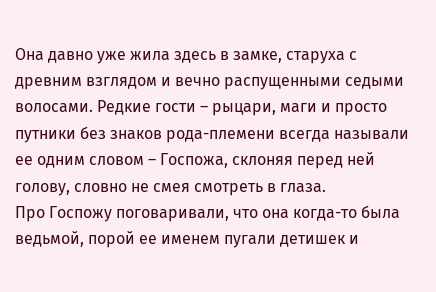Она давно уже жила здесь в замке, старуха с древним взглядом и вечно распущенными седыми волосами. Редкие гости – рыцари, маги и просто путники без знаков рода-племени всегда называли ее одним словом – Госпожа, склоняя перед ней голову, словно не смея смотреть в глаза.
Про Госпожу поговаривали, что она когда-то была ведьмой, порой ее именем пугали детишек и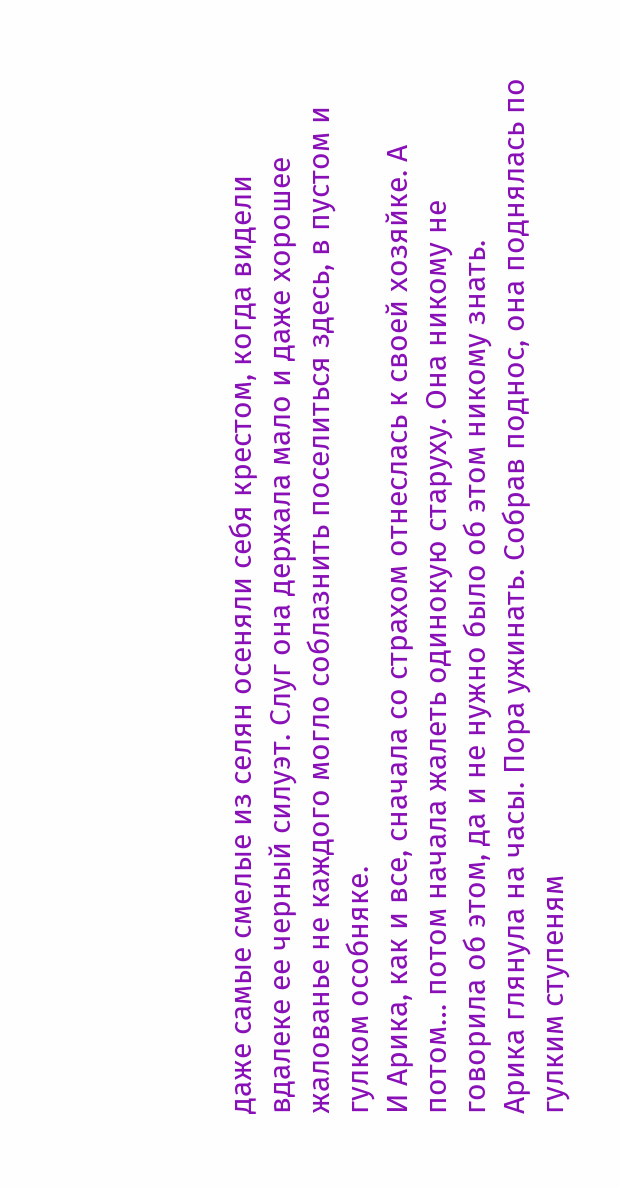даже самые смелые из селян осеняли себя крестом, когда видели вдалеке ее черный силуэт. Слуг она держала мало и даже хорошее жалованье не каждого могло соблазнить поселиться здесь, в пустом и гулком особняке.
И Арика, как и все, сначала со страхом отнеслась к своей хозяйке. А потом… потом начала жалеть одинокую старуху. Она никому не говорила об этом, да и не нужно было об этом никому знать.
Арика глянула на часы. Пора ужинать. Собрав поднос, она поднялась по гулким ступеням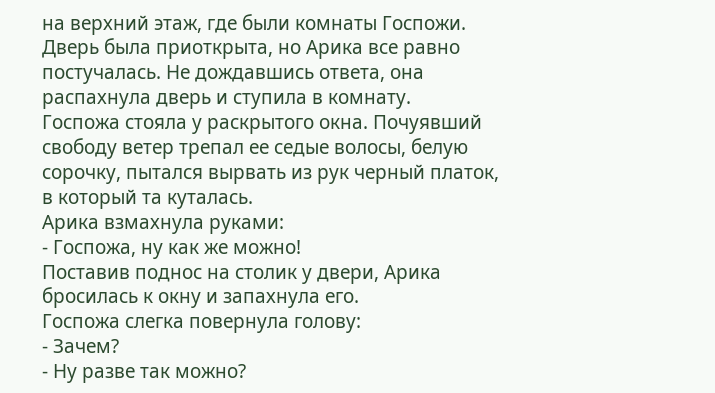на верхний этаж, где были комнаты Госпожи. Дверь была приоткрыта, но Арика все равно постучалась. Не дождавшись ответа, она распахнула дверь и ступила в комнату.
Госпожа стояла у раскрытого окна. Почуявший свободу ветер трепал ее седые волосы, белую сорочку, пытался вырвать из рук черный платок, в который та куталась.
Арика взмахнула руками:
- Госпожа, ну как же можно!
Поставив поднос на столик у двери, Арика бросилась к окну и запахнула его.
Госпожа слегка повернула голову:
- Зачем?
- Ну разве так можно?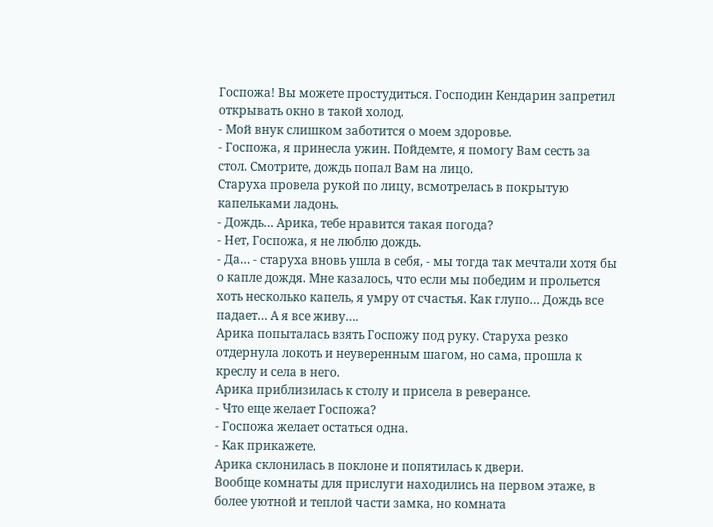Госпожа! Вы можете простудиться. Господин Кендарин запретил открывать окно в такой холод.
- Мой внук слишком заботится о моем здоровье.
- Госпожа, я принесла ужин. Пойдемте, я помогу Вам сесть за стол. Смотрите, дождь попал Вам на лицо.
Старуха провела рукой по лицу, всмотрелась в покрытую капельками ладонь.
- Дождь… Арика, тебе нравится такая погода?
- Нет, Госпожа, я не люблю дождь.
- Да… - старуха вновь ушла в себя, - мы тогда так мечтали хотя бы о капле дождя. Мне казалось, что если мы победим и прольется хоть несколько капель, я умру от счастья. Как глупо… Дождь все падает… А я все живу….
Арика попыталась взять Госпожу под руку. Старуха резко отдернула локоть и неуверенным шагом, но сама, прошла к креслу и села в него.
Арика приблизилась к столу и присела в реверансе.
- Что еще желает Госпожа?
- Госпожа желает остаться одна.
- Как прикажете.
Арика склонилась в поклоне и попятилась к двери.
Вообще комнаты для прислуги находились на первом этаже, в более уютной и теплой части замка, но комната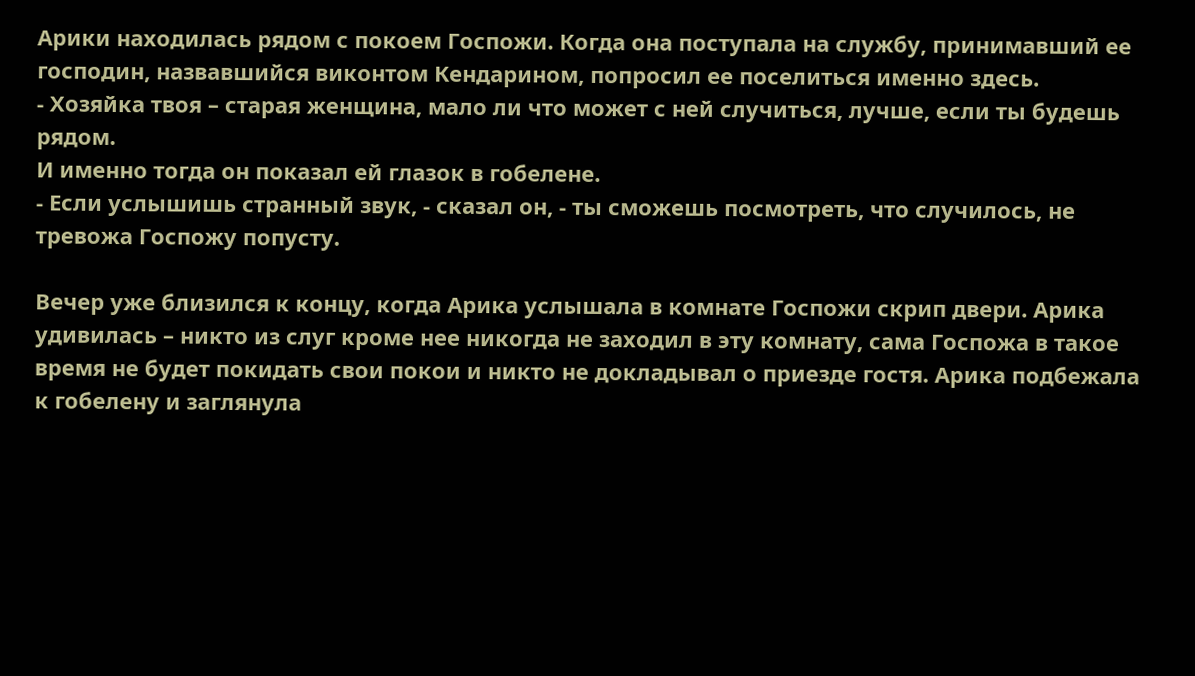Арики находилась рядом с покоем Госпожи. Когда она поступала на службу, принимавший ее господин, назвавшийся виконтом Кендарином, попросил ее поселиться именно здесь.
- Хозяйка твоя – старая женщина, мало ли что может с ней случиться, лучше, если ты будешь рядом.
И именно тогда он показал ей глазок в гобелене.
- Если услышишь странный звук, - сказал он, - ты сможешь посмотреть, что случилось, не тревожа Госпожу попусту.

Вечер уже близился к концу, когда Арика услышала в комнате Госпожи скрип двери. Арика удивилась – никто из слуг кроме нее никогда не заходил в эту комнату, сама Госпожа в такое время не будет покидать свои покои и никто не докладывал о приезде гостя. Арика подбежала к гобелену и заглянула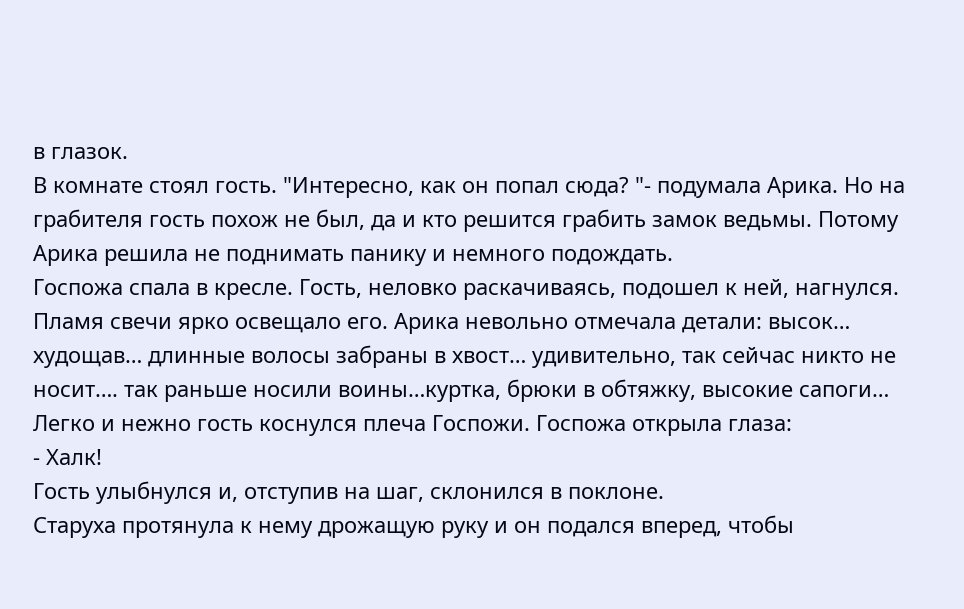в глазок.
В комнате стоял гость. "Интересно, как он попал сюда? "- подумала Арика. Но на грабителя гость похож не был, да и кто решится грабить замок ведьмы. Потому Арика решила не поднимать панику и немного подождать.
Госпожа спала в кресле. Гость, неловко раскачиваясь, подошел к ней, нагнулся. Пламя свечи ярко освещало его. Арика невольно отмечала детали: высок… худощав… длинные волосы забраны в хвост… удивительно, так сейчас никто не носит…. так раньше носили воины…куртка, брюки в обтяжку, высокие сапоги…
Легко и нежно гость коснулся плеча Госпожи. Госпожа открыла глаза:
- Халк!
Гость улыбнулся и, отступив на шаг, склонился в поклоне.
Старуха протянула к нему дрожащую руку и он подался вперед, чтобы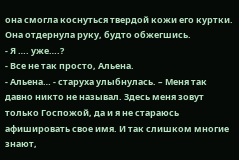она смогла коснуться твердой кожи его куртки. Она отдернула руку, будто обжегшись.
- Я …. уже….?
- Все не так просто, Альена.
- Альена… - старуха улыбнулась. – Меня так давно никто не называл. Здесь меня зовут только Госпожой, да и я не стараюсь афишировать свое имя. И так слишком многие знают,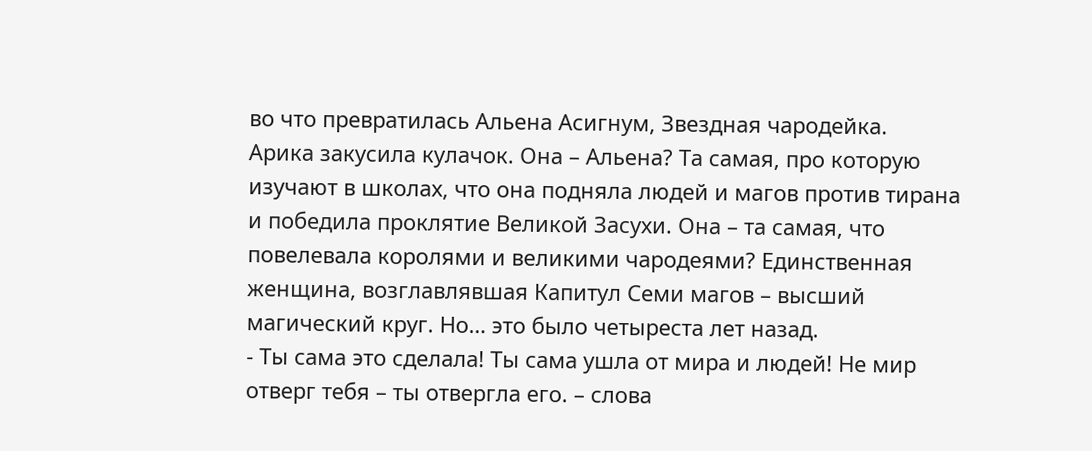во что превратилась Альена Асигнум, Звездная чародейка.
Арика закусила кулачок. Она – Альена? Та самая, про которую изучают в школах, что она подняла людей и магов против тирана и победила проклятие Великой Засухи. Она – та самая, что повелевала королями и великими чародеями? Единственная женщина, возглавлявшая Капитул Семи магов – высший магический круг. Но… это было четыреста лет назад.
- Ты сама это сделала! Ты сама ушла от мира и людей! Не мир отверг тебя – ты отвергла его. – слова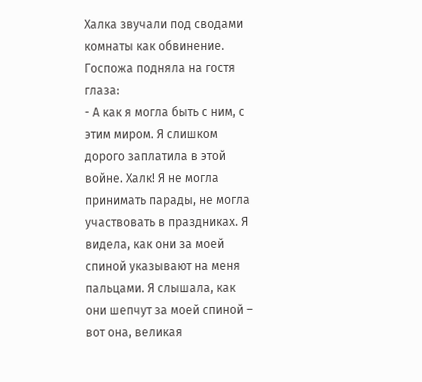Халка звучали под сводами комнаты как обвинение.
Госпожа подняла на гостя глаза:
- А как я могла быть с ним, с этим миром. Я слишком дорого заплатила в этой войне. Халк! Я не могла принимать парады, не могла участвовать в праздниках. Я видела, как они за моей спиной указывают на меня пальцами. Я слышала, как они шепчут за моей спиной – вот она, великая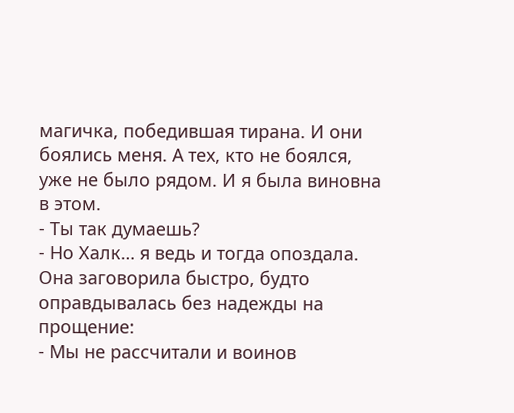магичка, победившая тирана. И они боялись меня. А тех, кто не боялся, уже не было рядом. И я была виновна в этом.
- Ты так думаешь?
- Но Халк… я ведь и тогда опоздала.
Она заговорила быстро, будто оправдывалась без надежды на прощение:
- Мы не рассчитали и воинов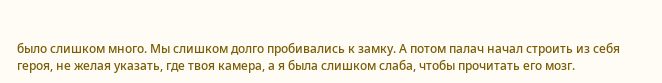было слишком много. Мы слишком долго пробивались к замку. А потом палач начал строить из себя героя, не желая указать, где твоя камера, а я была слишком слаба, чтобы прочитать его мозг.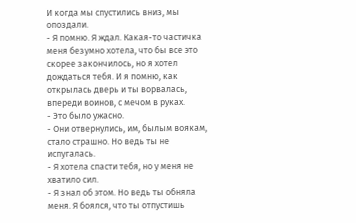И когда мы спустились вниз, мы опоздали.
- Я помню. Я ждал. Какая-то частичка меня безумно хотела, что бы все это скорее закончилось, но я хотел дождаться тебя. И я помню, как открылась дверь и ты ворвалась, впереди воинов, с мечом в руках.
- Это было ужасно.
- Они отвернулись, им, былым воякам, стало страшно. Но ведь ты не испугалась.
- Я хотела спасти тебя, но у меня не хватило сил.
- Я знал об этом. Но ведь ты обняла меня. Я боялся, что ты отпустишь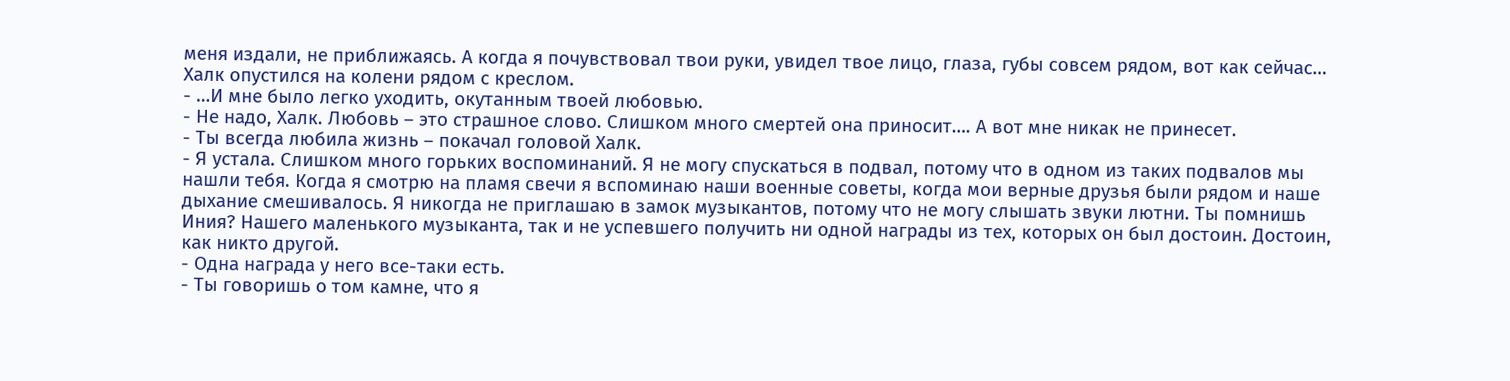меня издали, не приближаясь. А когда я почувствовал твои руки, увидел твое лицо, глаза, губы совсем рядом, вот как сейчас…
Халк опустился на колени рядом с креслом.
- …И мне было легко уходить, окутанным твоей любовью.
- Не надо, Халк. Любовь – это страшное слово. Слишком много смертей она приносит…. А вот мне никак не принесет.
- Ты всегда любила жизнь – покачал головой Халк.
- Я устала. Слишком много горьких воспоминаний. Я не могу спускаться в подвал, потому что в одном из таких подвалов мы нашли тебя. Когда я смотрю на пламя свечи я вспоминаю наши военные советы, когда мои верные друзья были рядом и наше дыхание смешивалось. Я никогда не приглашаю в замок музыкантов, потому что не могу слышать звуки лютни. Ты помнишь Иния? Нашего маленького музыканта, так и не успевшего получить ни одной награды из тех, которых он был достоин. Достоин, как никто другой.
- Одна награда у него все-таки есть.
- Ты говоришь о том камне, что я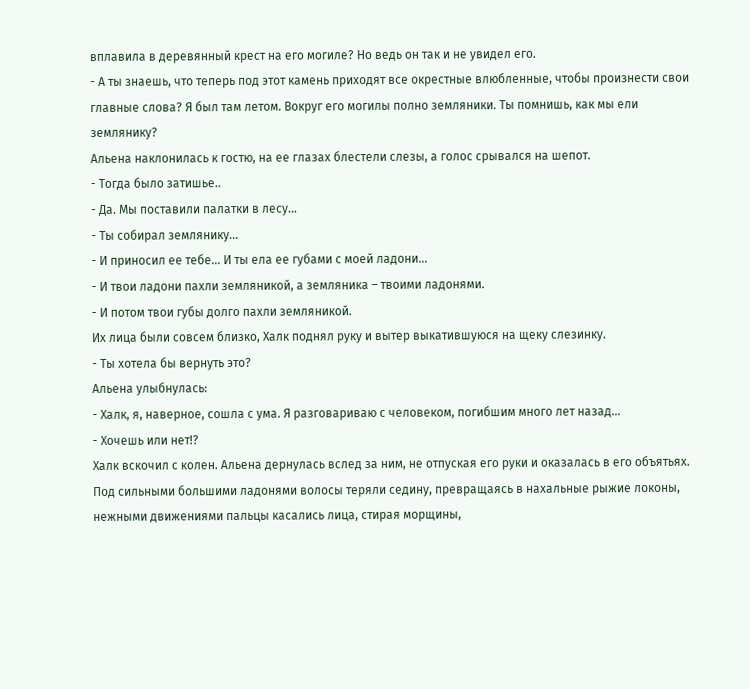вплавила в деревянный крест на его могиле? Но ведь он так и не увидел его.
- А ты знаешь, что теперь под этот камень приходят все окрестные влюбленные, чтобы произнести свои главные слова? Я был там летом. Вокруг его могилы полно земляники. Ты помнишь, как мы ели землянику?
Альена наклонилась к гостю, на ее глазах блестели слезы, а голос срывался на шепот.
- Тогда было затишье..
- Да. Мы поставили палатки в лесу…
- Ты собирал землянику…
- И приносил ее тебе… И ты ела ее губами с моей ладони…
- И твои ладони пахли земляникой, а земляника – твоими ладонями.
- И потом твои губы долго пахли земляникой.
Их лица были совсем близко, Халк поднял руку и вытер выкатившуюся на щеку слезинку.
- Ты хотела бы вернуть это?
Альена улыбнулась:
- Халк, я, наверное, сошла с ума. Я разговариваю с человеком, погибшим много лет назад…
- Хочешь или нет!?
Халк вскочил с колен. Альена дернулась вслед за ним, не отпуская его руки и оказалась в его объятьях. Под сильными большими ладонями волосы теряли седину, превращаясь в нахальные рыжие локоны, нежными движениями пальцы касались лица, стирая морщины,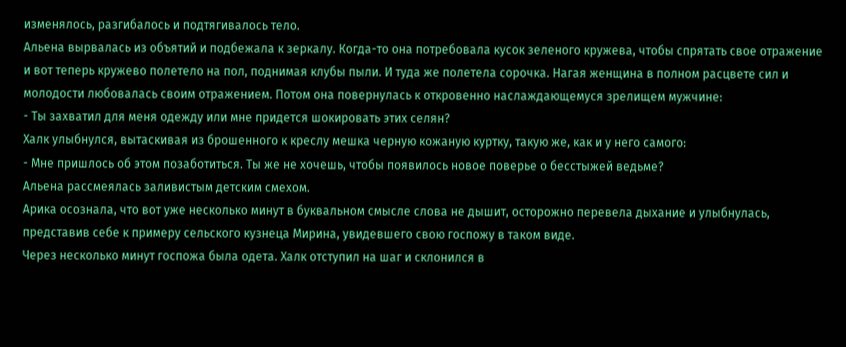изменялось, разгибалось и подтягивалось тело.
Альена вырвалась из объятий и подбежала к зеркалу. Когда-то она потребовала кусок зеленого кружева, чтобы спрятать свое отражение и вот теперь кружево полетело на пол, поднимая клубы пыли. И туда же полетела сорочка. Нагая женщина в полном расцвете сил и молодости любовалась своим отражением. Потом она повернулась к откровенно наслаждающемуся зрелищем мужчине:
- Ты захватил для меня одежду или мне придется шокировать этих селян?
Халк улыбнулся, вытаскивая из брошенного к креслу мешка черную кожаную куртку, такую же, как и у него самого:
- Мне пришлось об этом позаботиться. Ты же не хочешь, чтобы появилось новое поверье о бесстыжей ведьме?
Альена рассмеялась заливистым детским смехом.
Арика осознала, что вот уже несколько минут в буквальном смысле слова не дышит, осторожно перевела дыхание и улыбнулась, представив себе к примеру сельского кузнеца Мирина, увидевшего свою госпожу в таком виде.
Через несколько минут госпожа была одета. Халк отступил на шаг и склонился в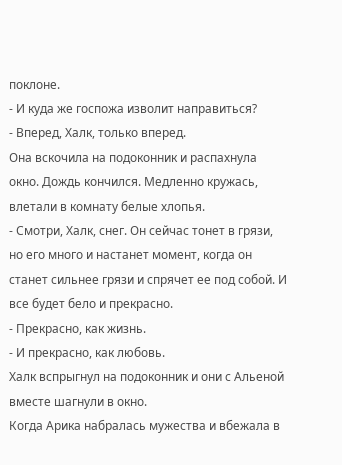поклоне.
- И куда же госпожа изволит направиться?
- Вперед, Халк, только вперед.
Она вскочила на подоконник и распахнула окно. Дождь кончился. Медленно кружась, влетали в комнату белые хлопья.
- Смотри, Халк, снег. Он сейчас тонет в грязи, но его много и настанет момент, когда он станет сильнее грязи и спрячет ее под собой. И все будет бело и прекрасно.
- Прекрасно, как жизнь.
- И прекрасно, как любовь.
Халк вспрыгнул на подоконник и они с Альеной вместе шагнули в окно.
Когда Арика набралась мужества и вбежала в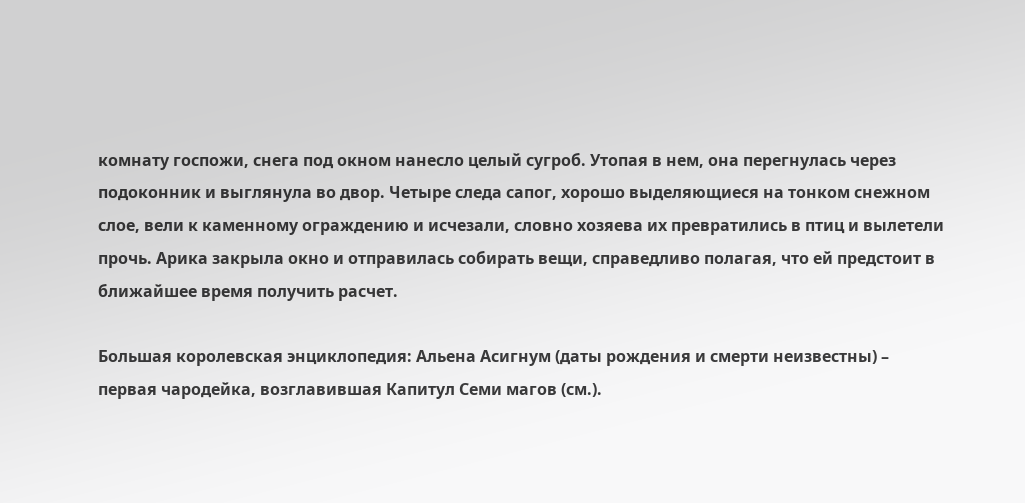комнату госпожи, снега под окном нанесло целый сугроб. Утопая в нем, она перегнулась через подоконник и выглянула во двор. Четыре следа сапог, хорошо выделяющиеся на тонком снежном слое, вели к каменному ограждению и исчезали, словно хозяева их превратились в птиц и вылетели прочь. Арика закрыла окно и отправилась собирать вещи, справедливо полагая, что ей предстоит в ближайшее время получить расчет.

Большая королевская энциклопедия: Альена Асигнум (даты рождения и смерти неизвестны) – первая чародейка, возглавившая Капитул Семи магов (см.).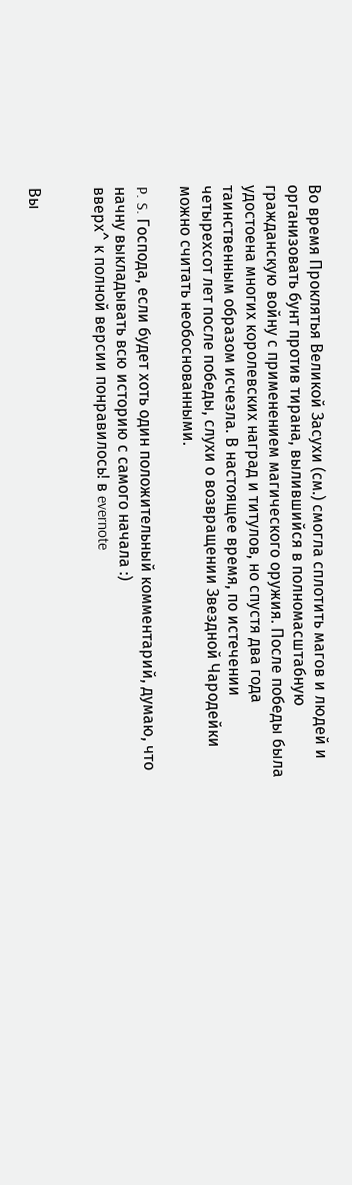Во время Проклятья Великой Засухи (см.) смогла сплотить магов и людей и организовать бунт против тирана, вылившийся в полномасштабную гражданскую войну с применением магического оружия. После победы была удостоена многих королевских наград и титулов, но спустя два года таинственным образом исчезла. В настоящее время, по истечении четырехсот лет после победы, слухи о возвращении Звездной Чародейки можно считать необоснованными.

P. S. Господа, если будет хоть один положительный комментарий, думаю, что начну выкладывать всю историю с самого начала :)
вверх^ к полной версии понравилось! в evernote


Вы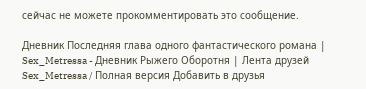сейчас не можете прокомментировать это сообщение.

Дневник Последняя глава одного фантастического романа | Sex_Metressa - Дневник Рыжего Оборотня | Лента друзей Sex_Metressa / Полная версия Добавить в друзья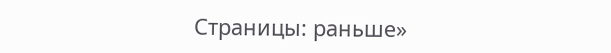Страницы: раньше»